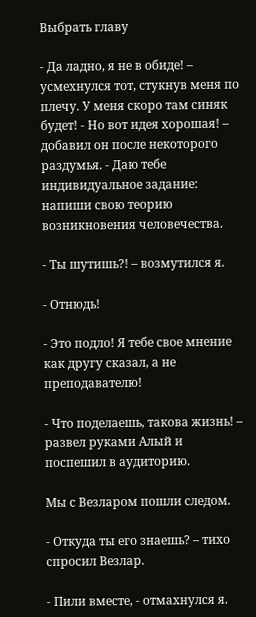Выбрать главу

- Да ладно, я не в обиде! – усмехнулся тот, стукнув меня по плечу. У меня скоро там синяк будет! - Но вот идея хорошая! – добавил он после некоторого раздумья. - Даю тебе индивидуальное задание: напиши свою теорию возникновения человечества.

- Ты шутишь?! – возмутился я.

- Отнюдь!

- Это подло! Я тебе свое мнение как другу сказал, а не преподавателю!

- Что поделаешь, такова жизнь! – развел руками Алый и поспешил в аудиторию.

Мы с Везларом пошли следом.

- Откуда ты его знаешь? – тихо спросил Везлар.

- Пили вместе, - отмахнулся я.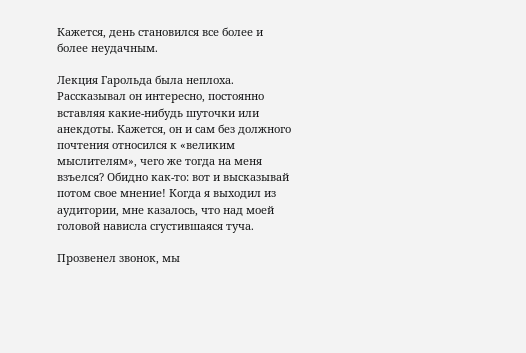Кажется, день становился все более и более неудачным.

Лекция Гарольда была неплоха. Рассказывал он интересно, постоянно вставляя какие-нибудь шуточки или анекдоты. Кажется, он и сам без должного почтения относился к «великим мыслителям», чего же тогда на меня взъелся? Обидно как-то: вот и высказывай потом свое мнение! Когда я выходил из аудитории, мне казалось, что над моей головой нависла сгустившаяся туча.

Прозвенел звонок, мы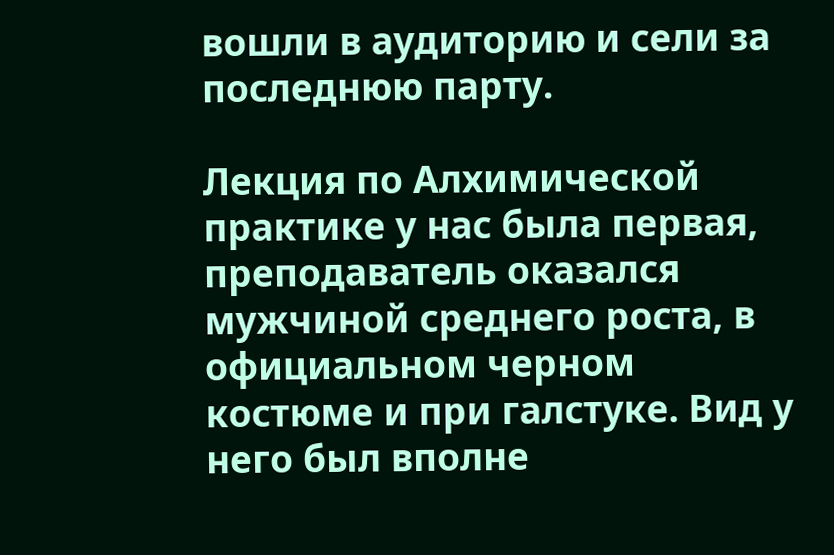вошли в аудиторию и сели за последнюю парту.

Лекция по Алхимической практике у нас была первая, преподаватель оказался мужчиной среднего роста, в официальном черном костюме и при галстуке. Вид у него был вполне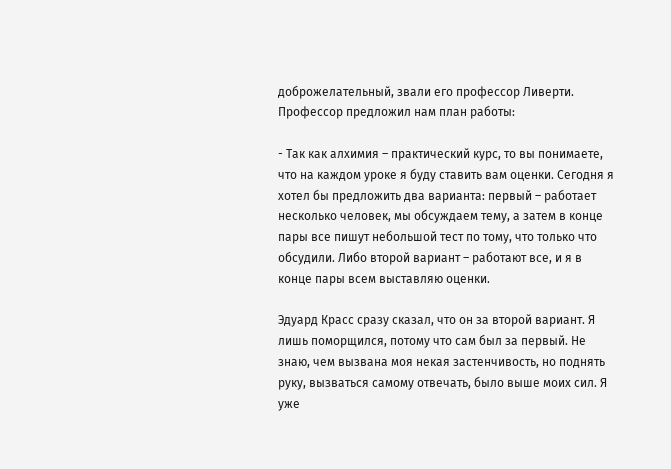доброжелательный, звали его профессор Ливерти. Профессор предложил нам план работы:

- Так как алхимия – практический курс, то вы понимаете, что на каждом уроке я буду ставить вам оценки. Сегодня я хотел бы предложить два варианта: первый – работает несколько человек, мы обсуждаем тему, а затем в конце пары все пишут небольшой тест по тому, что только что обсудили. Либо второй вариант – работают все, и я в конце пары всем выставляю оценки.

Эдуард Красс сразу сказал, что он за второй вариант. Я лишь поморщился, потому что сам был за первый. Не знаю, чем вызвана моя некая застенчивость, но поднять руку, вызваться самому отвечать, было выше моих сил. Я уже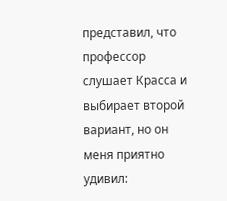представил, что профессор слушает Красса и выбирает второй вариант, но он меня приятно удивил: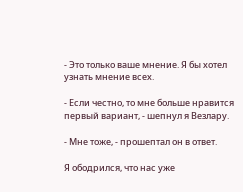- Это только ваше мнение. Я бы хотел узнать мнение всех.

- Если честно, то мне больше нравится первый вариант, - шепнул я Везлару.

- Мне тоже, - прошептал он в ответ.

Я ободрился, что нас уже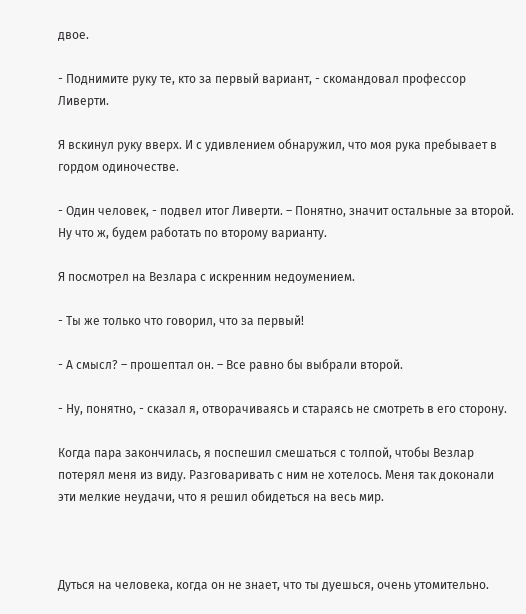двое.

- Поднимите руку те, кто за первый вариант, - скомандовал профессор Ливерти.

Я вскинул руку вверх. И с удивлением обнаружил, что моя рука пребывает в гордом одиночестве.

- Один человек, - подвел итог Ливерти. – Понятно, значит остальные за второй. Ну что ж, будем работать по второму варианту.

Я посмотрел на Везлара с искренним недоумением.

- Ты же только что говорил, что за первый!

- А смысл? – прошептал он. – Все равно бы выбрали второй.

- Ну, понятно, - сказал я, отворачиваясь и стараясь не смотреть в его сторону.

Когда пара закончилась, я поспешил смешаться с толпой, чтобы Везлар потерял меня из виду. Разговаривать с ним не хотелось. Меня так доконали эти мелкие неудачи, что я решил обидеться на весь мир.



Дуться на человека, когда он не знает, что ты дуешься, очень утомительно.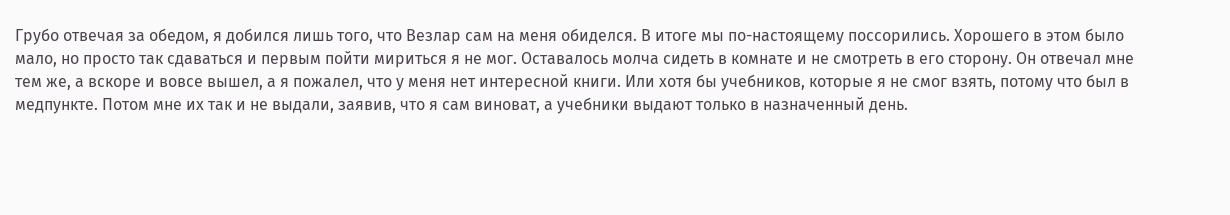Грубо отвечая за обедом, я добился лишь того, что Везлар сам на меня обиделся. В итоге мы по-настоящему поссорились. Хорошего в этом было мало, но просто так сдаваться и первым пойти мириться я не мог. Оставалось молча сидеть в комнате и не смотреть в его сторону. Он отвечал мне тем же, а вскоре и вовсе вышел, а я пожалел, что у меня нет интересной книги. Или хотя бы учебников, которые я не смог взять, потому что был в медпункте. Потом мне их так и не выдали, заявив, что я сам виноват, а учебники выдают только в назначенный день.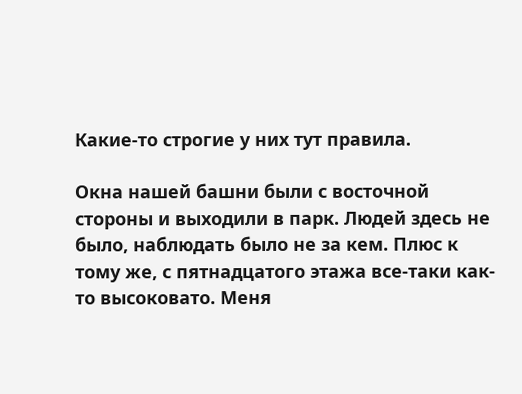Какие-то строгие у них тут правила.

Окна нашей башни были с восточной стороны и выходили в парк. Людей здесь не было, наблюдать было не за кем. Плюс к тому же, с пятнадцатого этажа все-таки как-то высоковато. Меня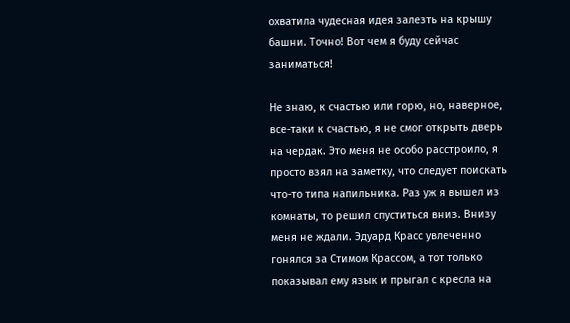охватила чудесная идея залезть на крышу башни. Точно! Вот чем я буду сейчас заниматься!

Не знаю, к счастью или горю, но, наверное, все-таки к счастью, я не смог открыть дверь на чердак. Это меня не особо расстроило, я просто взял на заметку, что следует поискать что-то типа напильника. Раз уж я вышел из комнаты, то решил спуститься вниз. Внизу меня не ждали. Эдуард Красс увлеченно гонялся за Стимом Крассом, а тот только показывал ему язык и прыгал с кресла на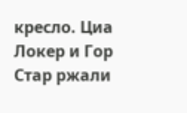кресло. Циа Локер и Гор Стар ржали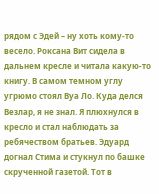рядом с Эдей – ну хоть кому-то весело. Роксана Вит сидела в дальнем кресле и читала какую-то книгу. В самом темном углу угрюмо стоял Вуа Ло. Куда делся Везлар, я не знал. Я плюхнулся в кресло и стал наблюдать за ребячеством братьев. Эдуард догнал Стима и стукнул по башке скрученной газетой. Тот в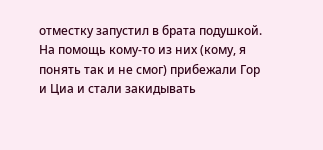отместку запустил в брата подушкой. На помощь кому-то из них (кому, я понять так и не смог) прибежали Гор и Циа и стали закидывать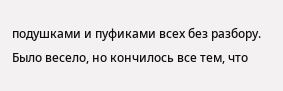подушками и пуфиками всех без разбору. Было весело, но кончилось все тем, что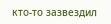кто-то зазвездил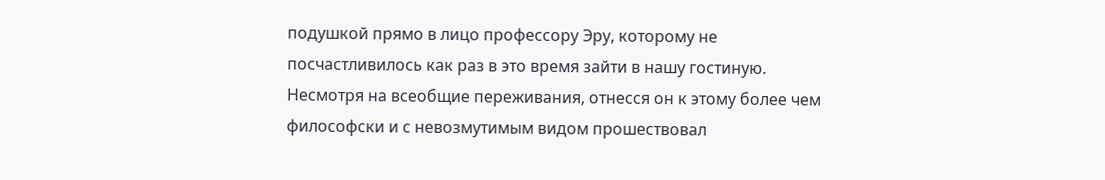подушкой прямо в лицо профессору Эру, которому не посчастливилось как раз в это время зайти в нашу гостиную. Несмотря на всеобщие переживания, отнесся он к этому более чем философски и с невозмутимым видом прошествовал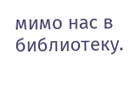мимо нас в библиотеку.